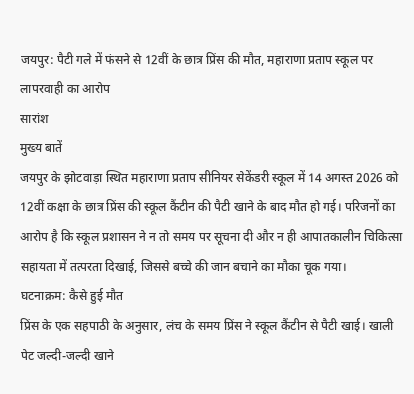जयपुर: पैटी गले में फंसने से 12वीं के छात्र प्रिंस की मौत, महाराणा प्रताप स्कूल पर लापरवाही का आरोप
सारांश
मुख्य बातें
जयपुर के झोटवाड़ा स्थित महाराणा प्रताप सीनियर सेकेंडरी स्कूल में 14 अगस्त 2026 को 12वीं कक्षा के छात्र प्रिंस की स्कूल कैंटीन की पैटी खाने के बाद मौत हो गई। परिजनों का आरोप है कि स्कूल प्रशासन ने न तो समय पर सूचना दी और न ही आपातकालीन चिकित्सा सहायता में तत्परता दिखाई, जिससे बच्चे की जान बचाने का मौका चूक गया।
घटनाक्रम: कैसे हुई मौत
प्रिंस के एक सहपाठी के अनुसार, लंच के समय प्रिंस ने स्कूल कैंटीन से पैटी खाई। खाली पेट जल्दी-जल्दी खाने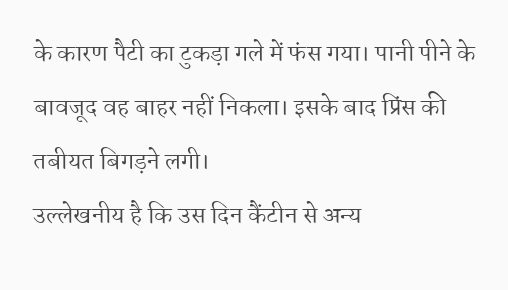के कारण पैटी का टुकड़ा गले में फंस गया। पानी पीने के बावजूद वह बाहर नहीं निकला। इसके बाद प्रिंस की तबीयत बिगड़ने लगी।
उल्लेखनीय है कि उस दिन कैंटीन से अन्य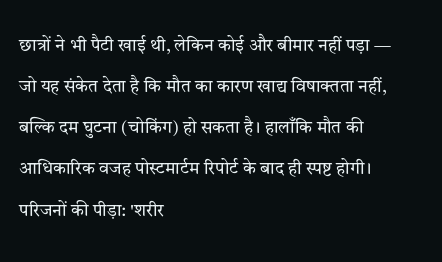छात्रों ने भी पैटी खाई थी, लेकिन कोई और बीमार नहीं पड़ा — जो यह संकेत देता है कि मौत का कारण खाद्य विषाक्तता नहीं, बल्कि दम घुटना (चोकिंग) हो सकता है। हालाँकि मौत की आधिकारिक वजह पोस्टमार्टम रिपोर्ट के बाद ही स्पष्ट होगी।
परिजनों की पीड़ा: 'शरीर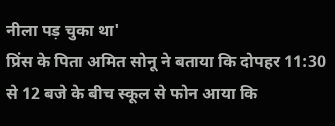नीला पड़ चुका था'
प्रिंस के पिता अमित सोनू ने बताया कि दोपहर 11:30 से 12 बजे के बीच स्कूल से फोन आया कि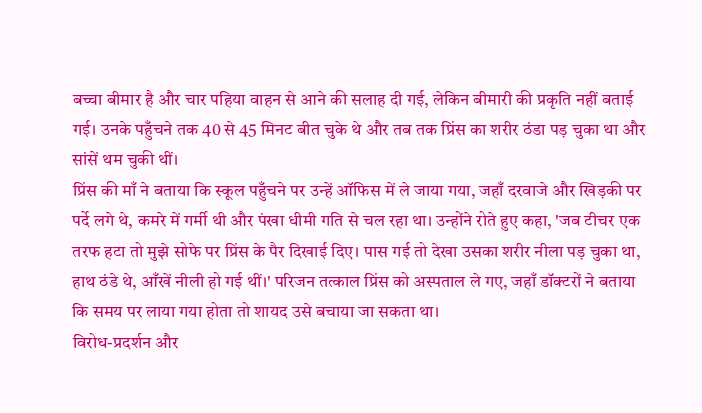बच्चा बीमार है और चार पहिया वाहन से आने की सलाह दी गई, लेकिन बीमारी की प्रकृति नहीं बताई गई। उनके पहुँचने तक 40 से 45 मिनट बीत चुके थे और तब तक प्रिंस का शरीर ठंडा पड़ चुका था और सांसें थम चुकी थीं।
प्रिंस की माँ ने बताया कि स्कूल पहुँचने पर उन्हें ऑफिस में ले जाया गया, जहाँ दरवाजे और खिड़की पर पर्दे लगे थे, कमरे में गर्मी थी और पंखा धीमी गति से चल रहा था। उन्होंने रोते हुए कहा, 'जब टीचर एक तरफ हटा तो मुझे सोफे पर प्रिंस के पैर दिखाई दिए। पास गई तो देखा उसका शरीर नीला पड़ चुका था, हाथ ठंडे थे, आँखें नीली हो गई थीं।' परिजन तत्काल प्रिंस को अस्पताल ले गए, जहाँ डॉक्टरों ने बताया कि समय पर लाया गया होता तो शायद उसे बचाया जा सकता था।
विरोध-प्रदर्शन और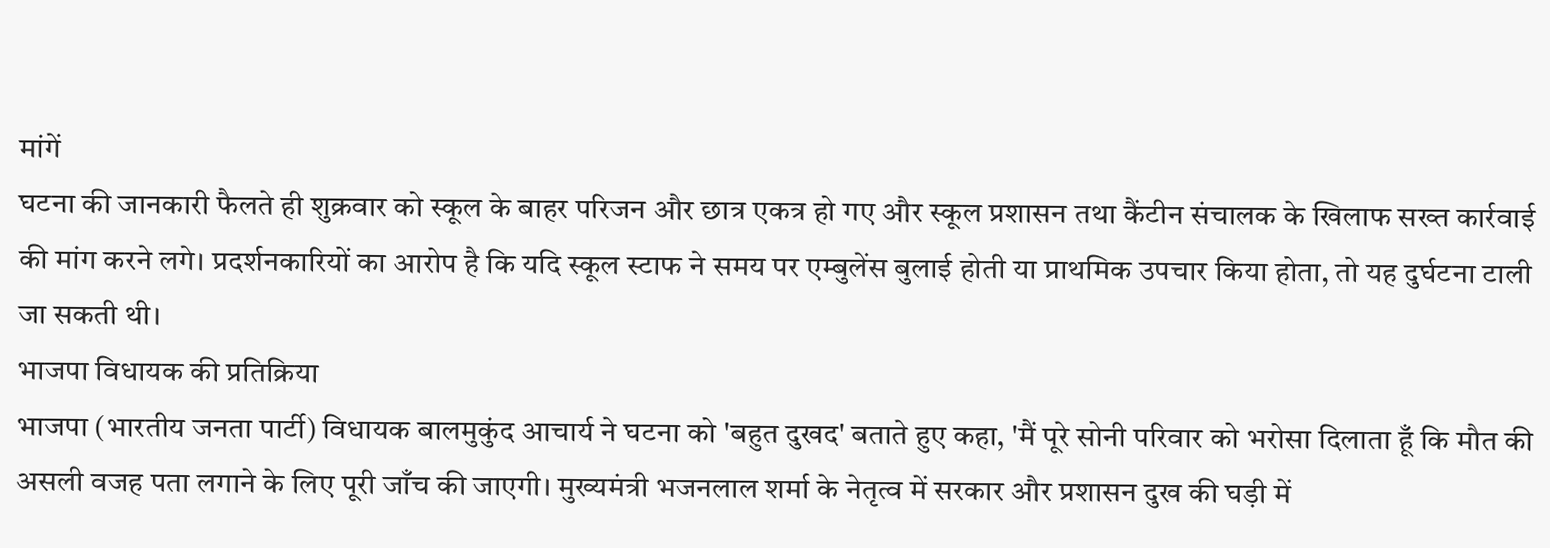मांगें
घटना की जानकारी फैलते ही शुक्रवार को स्कूल के बाहर परिजन और छात्र एकत्र हो गए और स्कूल प्रशासन तथा कैंटीन संचालक के खिलाफ सख्त कार्रवाई की मांग करने लगे। प्रदर्शनकारियों का आरोप है कि यदि स्कूल स्टाफ ने समय पर एम्बुलेंस बुलाई होती या प्राथमिक उपचार किया होता, तो यह दुर्घटना टाली जा सकती थी।
भाजपा विधायक की प्रतिक्रिया
भाजपा (भारतीय जनता पार्टी) विधायक बालमुकुंद आचार्य ने घटना को 'बहुत दुखद' बताते हुए कहा, 'मैं पूरे सोनी परिवार को भरोसा दिलाता हूँ कि मौत की असली वजह पता लगाने के लिए पूरी जाँच की जाएगी। मुख्यमंत्री भजनलाल शर्मा के नेतृत्व में सरकार और प्रशासन दुख की घड़ी में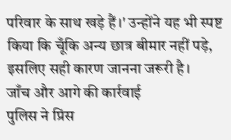परिवार के साथ खड़े हैं।' उन्होंने यह भी स्पष्ट किया कि चूँकि अन्य छात्र बीमार नहीं पड़े, इसलिए सही कारण जानना जरूरी है।
जाँच और आगे की कार्रवाई
पुलिस ने प्रिंस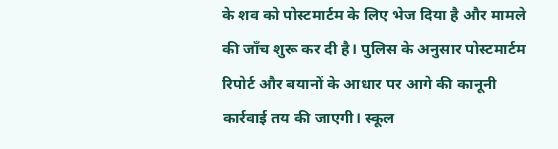के शव को पोस्टमार्टम के लिए भेज दिया है और मामले की जाँच शुरू कर दी है। पुलिस के अनुसार पोस्टमार्टम रिपोर्ट और बयानों के आधार पर आगे की कानूनी कार्रवाई तय की जाएगी। स्कूल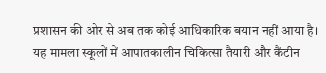प्रशासन की ओर से अब तक कोई आधिकारिक बयान नहीं आया है। यह मामला स्कूलों में आपातकालीन चिकित्सा तैयारी और कैंटीन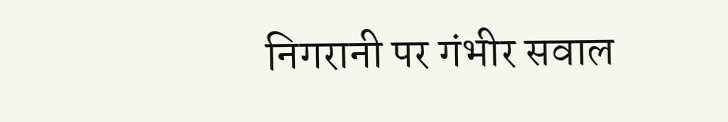निगरानी पर गंभीर सवाल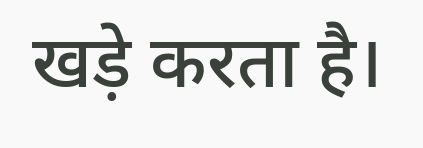खड़े करता है।